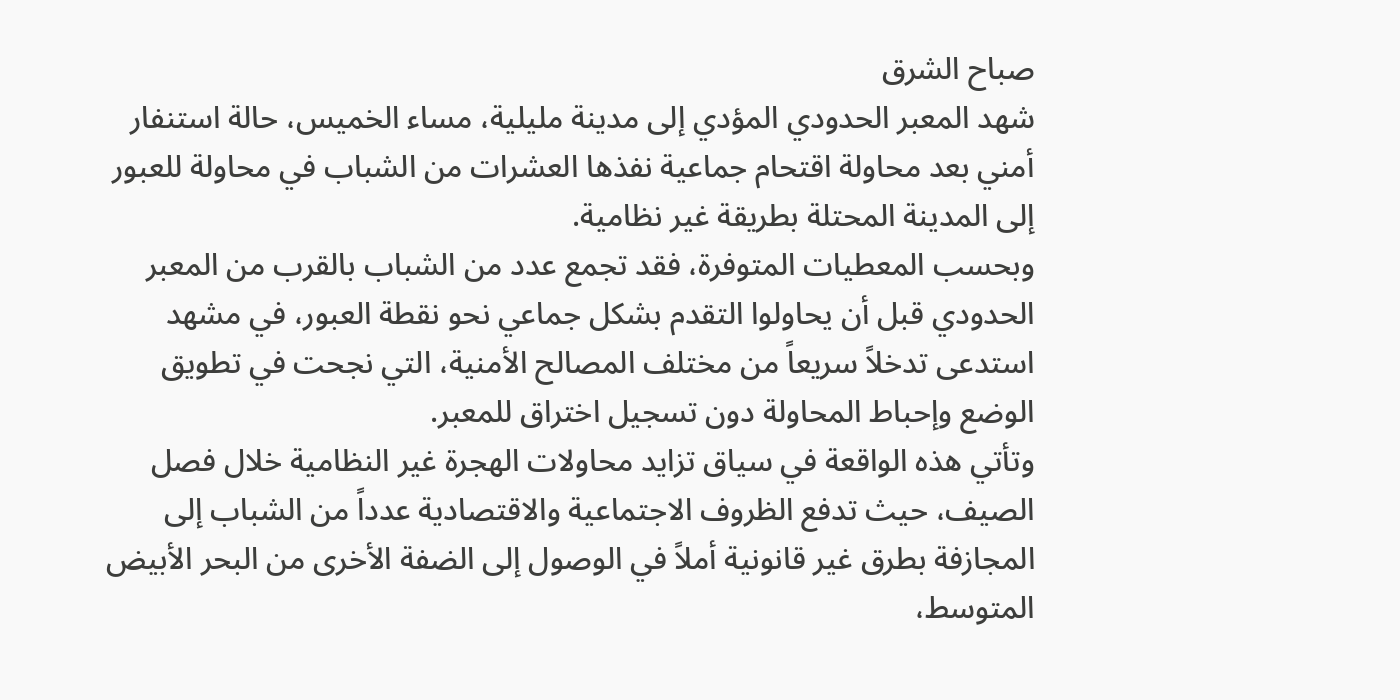صباح الشرق
شهد المعبر الحدودي المؤدي إلى مدينة مليلية، مساء الخميس، حالة استنفار أمني بعد محاولة اقتحام جماعية نفذها العشرات من الشباب في محاولة للعبور إلى المدينة المحتلة بطريقة غير نظامية.
وبحسب المعطيات المتوفرة، فقد تجمع عدد من الشباب بالقرب من المعبر الحدودي قبل أن يحاولوا التقدم بشكل جماعي نحو نقطة العبور، في مشهد استدعى تدخلاً سريعاً من مختلف المصالح الأمنية، التي نجحت في تطويق الوضع وإحباط المحاولة دون تسجيل اختراق للمعبر.
وتأتي هذه الواقعة في سياق تزايد محاولات الهجرة غير النظامية خلال فصل الصيف، حيث تدفع الظروف الاجتماعية والاقتصادية عدداً من الشباب إلى المجازفة بطرق غير قانونية أملاً في الوصول إلى الضفة الأخرى من البحر الأبيض المتوسط،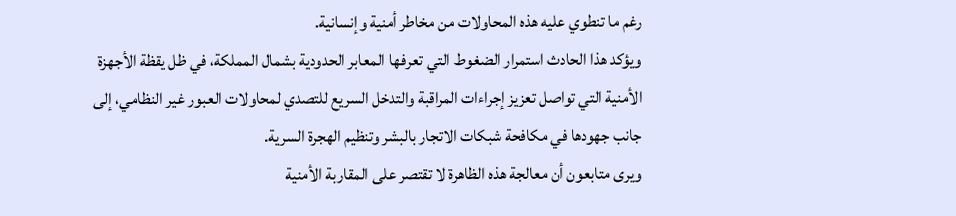رغم ما تنطوي عليه هذه المحاولات من مخاطر أمنية وإنسانية.
ويؤكد هذا الحادث استمرار الضغوط التي تعرفها المعابر الحدودية بشمال المملكة، في ظل يقظة الأجهزة الأمنية التي تواصل تعزيز إجراءات المراقبة والتدخل السريع للتصدي لمحاولات العبور غير النظامي، إلى جانب جهودها في مكافحة شبكات الاتجار بالبشر وتنظيم الهجرة السرية.
ويرى متابعون أن معالجة هذه الظاهرة لا تقتصر على المقاربة الأمنية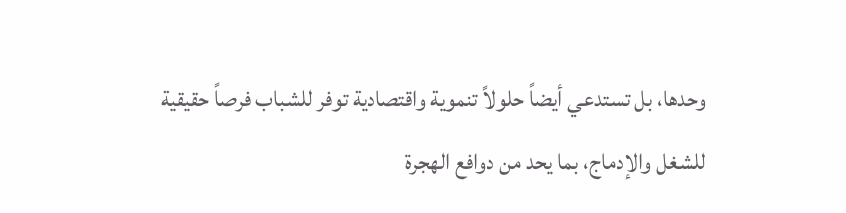وحدها، بل تستدعي أيضاً حلولاً تنموية واقتصادية توفر للشباب فرصاً حقيقية للشغل والإدماج، بما يحد من دوافع الهجرة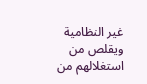غير النظامية ويقلص من استغلالهم من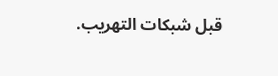قبل شبكات التهريب.